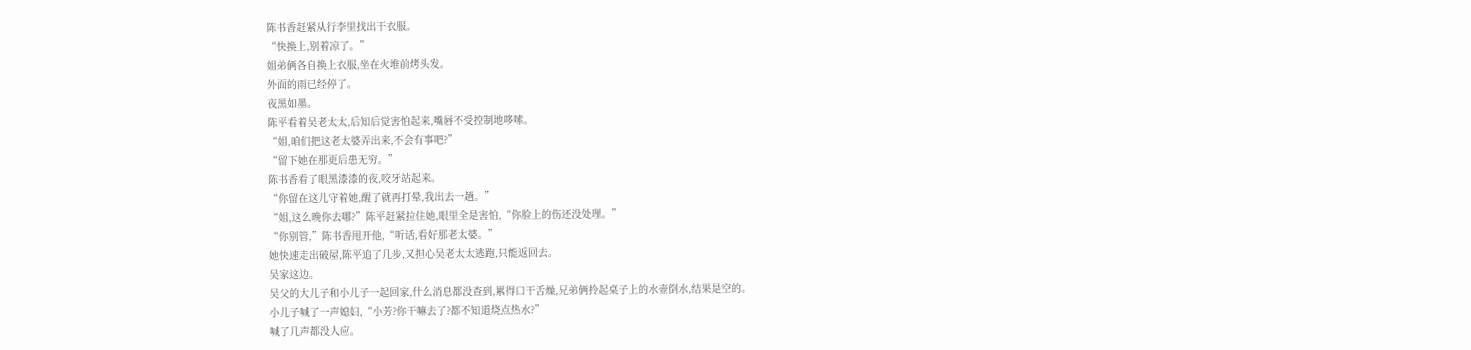陈书香赶紧从行李里找出干衣服。
“快换上,别着凉了。”
姐弟俩各自换上衣服,坐在火堆前烤头发。
外面的雨已经停了。
夜黑如墨。
陈平看着吴老太太,后知后觉害怕起来,嘴唇不受控制地哆嗦。
“姐,咱们把这老太婆弄出来,不会有事吧?”
“留下她在那更后患无穷。”
陈书香看了眼黑漆漆的夜,咬牙站起来。
“你留在这儿守着她,醒了就再打晕,我出去一趟。”
“姐,这么晚你去哪?”陈平赶紧拉住她,眼里全是害怕,“你脸上的伤还没处理。”
“你别管,”陈书香甩开他,“听话,看好那老太婆。”
她快速走出破屋,陈平追了几步,又担心吴老太太逃跑,只能返回去。
吴家这边。
吴父的大儿子和小儿子一起回家,什么消息都没查到,累得口干舌燥,兄弟俩拎起桌子上的水壶倒水,结果是空的。
小儿子喊了一声媳妇,“小芳?你干嘛去了?都不知道烧点热水?”
喊了几声都没人应。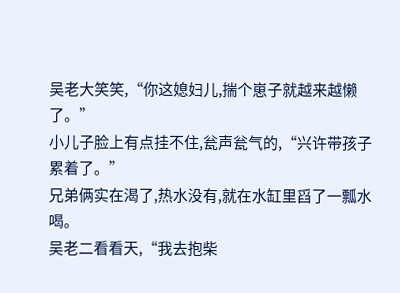吴老大笑笑,“你这媳妇儿,揣个崽子就越来越懒了。”
小儿子脸上有点挂不住,瓮声瓮气的,“兴许带孩子累着了。”
兄弟俩实在渴了,热水没有,就在水缸里舀了一瓢水喝。
吴老二看看天,“我去抱柴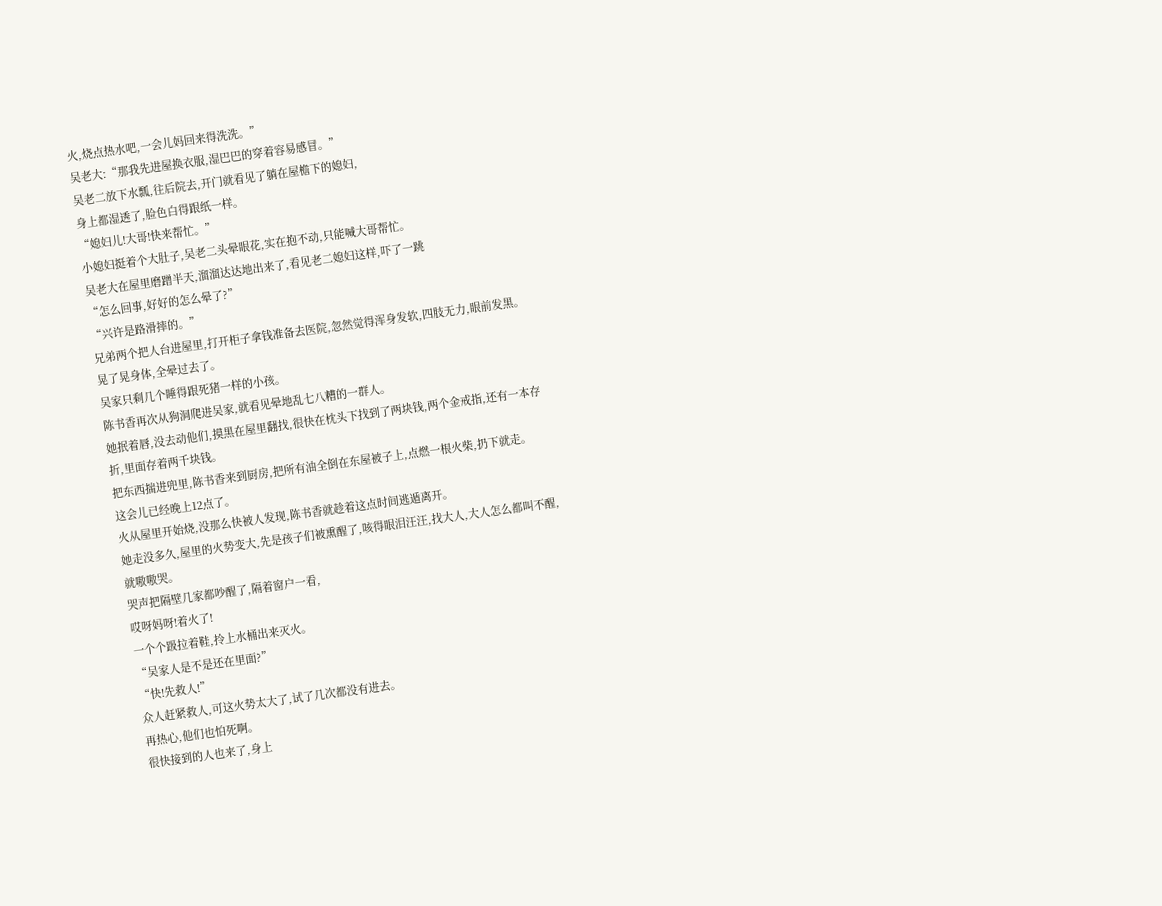火,烧点热水吧,一会儿妈回来得洗洗。”
吴老大:“那我先进屋换衣服,湿巴巴的穿着容易感冒。”
吴老二放下水瓢,往后院去,开门就看见了躺在屋檐下的媳妇,
身上都湿透了,脸色白得跟纸一样。
“媳妇儿!大哥!快来帮忙。”
小媳妇挺着个大肚子,吴老二头晕眼花,实在抱不动,只能喊大哥帮忙。
吴老大在屋里磨蹭半天,溜溜达达地出来了,看见老二媳妇这样,吓了一跳
“怎么回事,好好的怎么晕了?”
“兴许是路滑摔的。”
兄弟两个把人台进屋里,打开柜子拿钱准备去医院,忽然觉得浑身发软,四肢无力,眼前发黑。
晃了晃身体,全晕过去了。
吴家只剩几个睡得跟死猪一样的小孩。
陈书香再次从狗洞爬进吴家,就看见晕地乱七八糟的一群人。
她抿着唇,没去动他们,摸黑在屋里翻找,很快在枕头下找到了两块钱,两个金戒指,还有一本存折,里面存着两千块钱。
把东西揣进兜里,陈书香来到厨房,把所有油全倒在东屋被子上,点燃一根火柴,扔下就走。
这会儿已经晚上12点了。
火从屋里开始烧,没那么快被人发现,陈书香就趁着这点时间逃遁离开。
她走没多久,屋里的火势变大,先是孩子们被熏醒了,咳得眼泪汪汪,找大人,大人怎么都叫不醒,就嗷嗷哭。
哭声把隔壁几家都吵醒了,隔着窗户一看,
哎呀妈呀!着火了!
一个个趿拉着鞋,拎上水桶出来灭火。
“吴家人是不是还在里面?”
“快!先救人!”
众人赶紧救人,可这火势太大了,试了几次都没有进去。
再热心,他们也怕死啊。
很快接到的人也来了,身上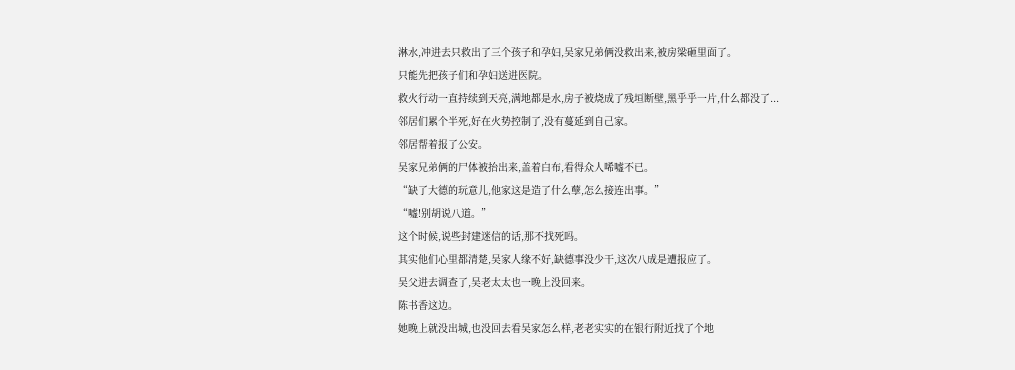淋水,冲进去只救出了三个孩子和孕妇,吴家兄弟俩没救出来,被房梁砸里面了。
只能先把孩子们和孕妇送进医院。
救火行动一直持续到天亮,满地都是水,房子被烧成了残垣断壁,黑乎乎一片,什么都没了...
邻居们累个半死,好在火势控制了,没有蔓延到自己家。
邻居帮着报了公安。
吴家兄弟俩的尸体被抬出来,盖着白布,看得众人唏嘘不已。
“缺了大德的玩意儿,他家这是造了什么孽,怎么接连出事。”
“嘘!别胡说八道。”
这个时候,说些封建迷信的话,那不找死吗。
其实他们心里都清楚,吴家人缘不好,缺德事没少干,这次八成是遭报应了。
吴父进去调查了,吴老太太也一晚上没回来。
陈书香这边。
她晚上就没出城,也没回去看吴家怎么样,老老实实的在银行附近找了个地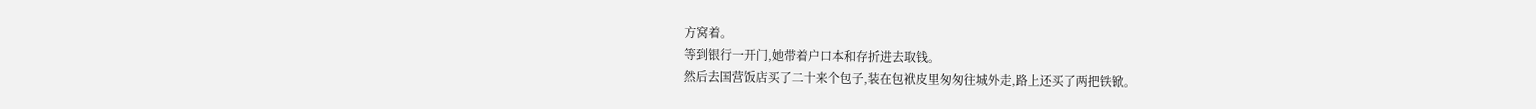方窝着。
等到银行一开门,她带着户口本和存折进去取钱。
然后去国营饭店买了二十来个包子,装在包袱皮里匆匆往城外走,路上还买了两把铁锨。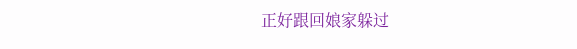正好跟回娘家躲过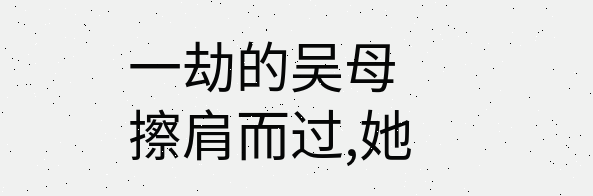一劫的吴母擦肩而过,她